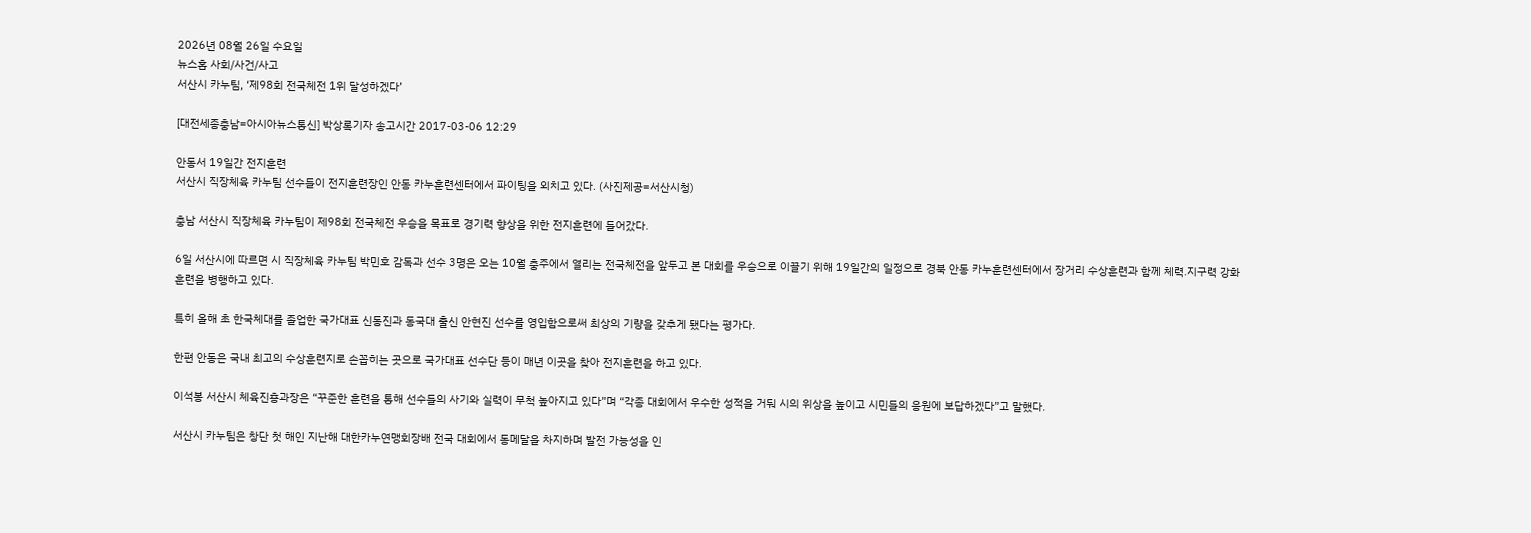2026년 08월 26일 수요일
뉴스홈 사회/사건/사고
서산시 카누팀, ‘제98회 전국체전 1위 달성하겠다’

[대전세종충남=아시아뉴스통신] 박상록기자 송고시간 2017-03-06 12:29

안동서 19일간 전지훈련
서산시 직장체육 카누팀 선수들이 전지훈련장인 안동 카누훈련센터에서 파이팅을 외치고 있다. (사진제공=서산시청)

충남 서산시 직장체육 카누팀이 제98회 전국체전 우승을 목표로 경기력 향상을 위한 전지훈련에 들어갔다.

6일 서산시에 따르면 시 직장체육 카누팀 박민호 감독과 선수 3명은 오는 10월 충주에서 열리는 전국체전을 앞두고 본 대회를 우승으로 이끌기 위해 19일간의 일정으로 경북 안동 카누훈련센터에서 장거리 수상훈련과 함께 체력.지구력 강화훈련을 병행하고 있다.

특히 올해 초 한국체대를 졸업한 국가대표 신동진과 동국대 출신 안현진 선수를 영입함으로써 최상의 기량을 갖추게 됐다는 평가다.

한편 안동은 국내 최고의 수상훈련지로 손꼽히는 곳으로 국가대표 선수단 등이 매년 이곳을 찾아 전지훈련을 하고 있다.

이석봉 서산시 체육진흥과장은 “꾸준한 훈련을 통해 선수들의 사기와 실력이 무척 높아지고 있다”며 “각종 대회에서 우수한 성적을 거둬 시의 위상을 높이고 시민들의 응원에 보답하겠다”고 말했다.

서산시 카누팀은 창단 첫 해인 지난해 대한카누연맹회장배 전국 대회에서 동메달을 차지하며 발전 가능성을 인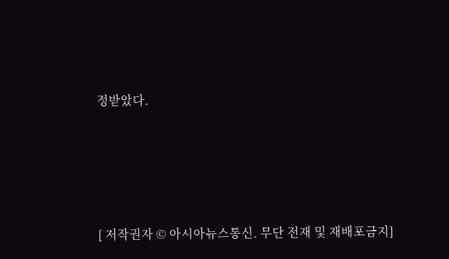정받았다.




[ 저작권자 © 아시아뉴스통신. 무단 전재 및 재배포금지]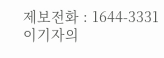제보전화 : 1644-3331    이기자의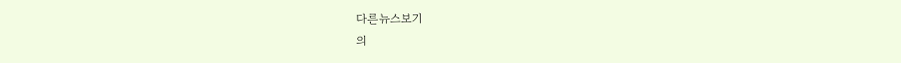다른뉴스보기
의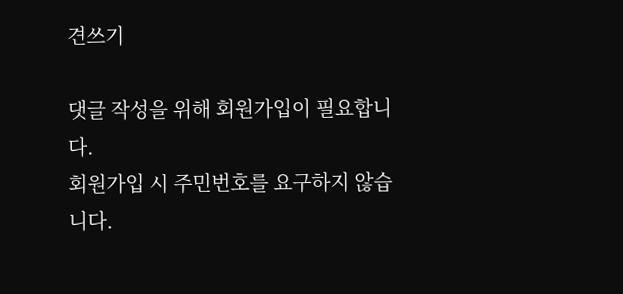견쓰기

댓글 작성을 위해 회원가입이 필요합니다.
회원가입 시 주민번호를 요구하지 않습니다.